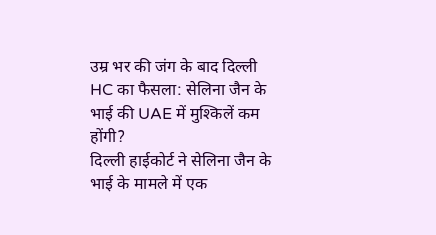उम्र भर की जंग के बाद दिल्ली HC का फैसला: सेलिना जैन के भाई की UAE में मुश्किलें कम होंगी?
दिल्ली हाईकोर्ट ने सेलिना जैन के भाई के मामले में एक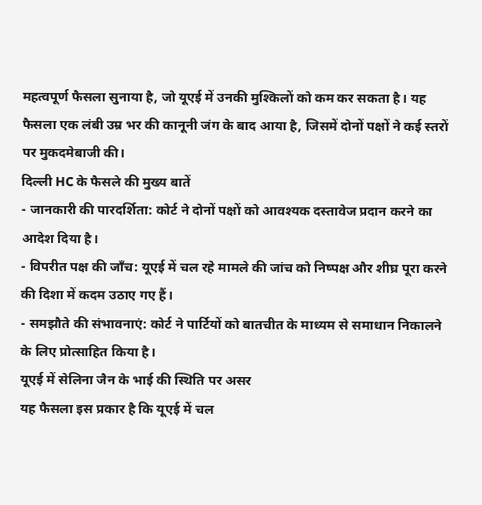महत्वपूर्ण फैसला सुनाया है, जो यूएई में उनकी मुश्किलों को कम कर सकता है। यह फैसला एक लंबी उम्र भर की कानूनी जंग के बाद आया है, जिसमें दोनों पक्षों ने कई स्तरों पर मुकदमेबाजी की।
दिल्ली HC के फैसले की मुख्य बातें
- जानकारी की पारदर्शिता: कोर्ट ने दोनों पक्षों को आवश्यक दस्तावेज प्रदान करने का आदेश दिया है।
- विपरीत पक्ष की जाँच: यूएई में चल रहे मामले की जांच को निष्पक्ष और शीघ्र पूरा करने की दिशा में कदम उठाए गए हैं।
- समझौते की संभावनाएं: कोर्ट ने पार्टियों को बातचीत के माध्यम से समाधान निकालने के लिए प्रोत्साहित किया है।
यूएई में सेलिना जैन के भाई की स्थिति पर असर
यह फैसला इस प्रकार है कि यूएई में चल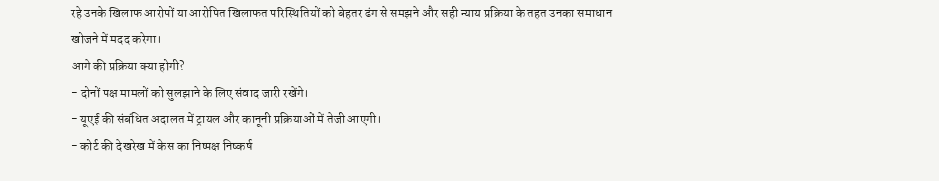रहे उनके खिलाफ आरोपों या आरोपित खिलाफत परिस्थितियों को बेहतर ढंग से समझने और सही न्याय प्रक्रिया के तहत उनका समाधान खोजने में मदद करेगा।
आगे की प्रक्रिया क्या होगी?
- दोनों पक्ष मामलों को सुलझाने के लिए संवाद जारी रखेंगे।
- यूएई की संबंधित अदालत में ट्रायल और कानूनी प्रक्रियाओं में तेजी आएगी।
- कोर्ट की देखरेख में केस का निष्पक्ष निष्कर्ष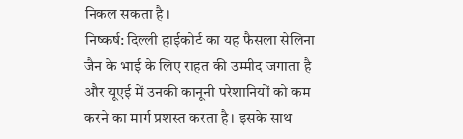निकल सकता है।
निष्कर्ष: दिल्ली हाईकोर्ट का यह फैसला सेलिना जैन के भाई के लिए राहत की उम्मीद जगाता है और यूएई में उनकी कानूनी परेशानियों को कम करने का मार्ग प्रशस्त करता है। इसके साथ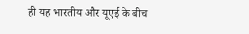ही यह भारतीय और यूएई के बीच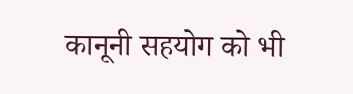कानूनी सहयोग को भी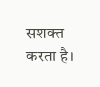सशक्त करता है।